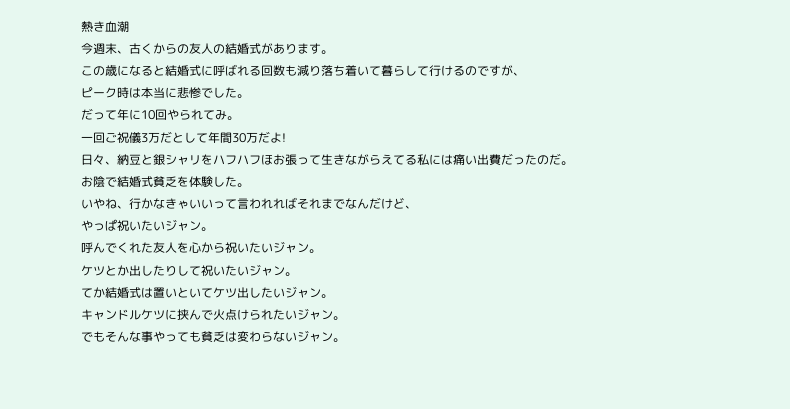熱き血潮
今週末、古くからの友人の結婚式があります。
この歳になると結婚式に呼ばれる回数も減り落ち着いて暮らして行けるのですが、
ピーク時は本当に悲惨でした。
だって年に10回やられてみ。
一回ご祝儀3万だとして年間30万だよ!
日々、納豆と銀シャリをハフハフほお張って生きながらえてる私には痛い出費だったのだ。
お陰で結婚式貧乏を体験した。
いやね、行かなきゃいいって言われればそれまでなんだけど、
やっぱ祝いたいジャン。
呼んでくれた友人を心から祝いたいジャン。
ケツとか出したりして祝いたいジャン。
てか結婚式は置いといてケツ出したいジャン。
キャンドルケツに挟んで火点けられたいジャン。
でもそんな事やっても貧乏は変わらないジャン。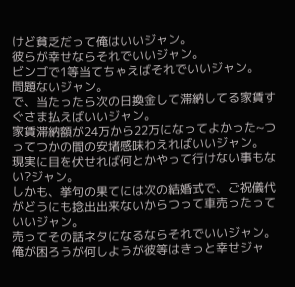けど貧乏だって俺はいいジャン。
彼らが幸せならそれでいいジャン。
ビンゴで1等当てちゃえばそれでいいジャン。
問題ないジャン。
で、当たったら次の日換金して滞納してる家賃すぐさま払えばいいジャン。
家賃滞納額が24万から22万になってよかった~つってつかの間の安堵感味わえればいいジャン。
現実に目を伏せれば何とかやって行けない事もない?ジャン。
しかも、挙句の果てには次の結婚式で、ご祝儀代がどうにも捻出出来ないからつって車売ったっていいジャン。
売ってその話ネタになるならそれでいいジャン。
俺が困ろうが何しようが彼等はきっと幸せジャ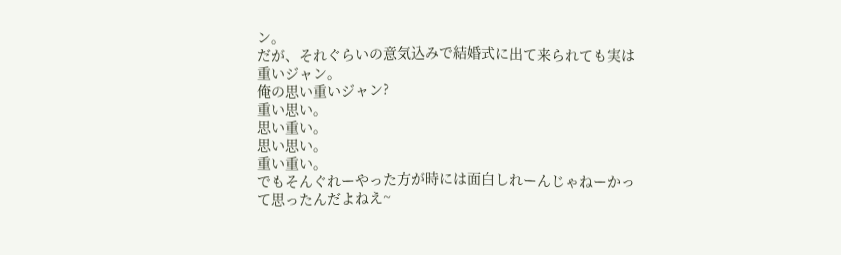ン。
だが、それぐらいの意気込みで結婚式に出て来られても実は重いジャン。
俺の思い重いジャン?
重い思い。
思い重い。
思い思い。
重い重い。
でもそんぐれーやった方が時には面白しれーんじゃねーかって思ったんだよねえ~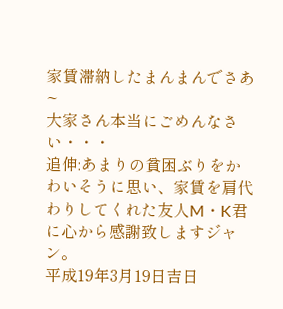家賃滞納したまんまんでさあ~
大家さん本当にごめんなさい・・・
追伸:あまりの貧困ぶりをかわいそうに思い、家賃を肩代わりしてくれた友人M・K君に心から感謝致しますジャン。
平成19年3月19日吉日